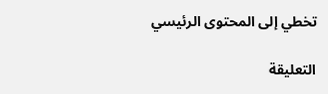تخطي إلى المحتوى الرئيسي

التعليقة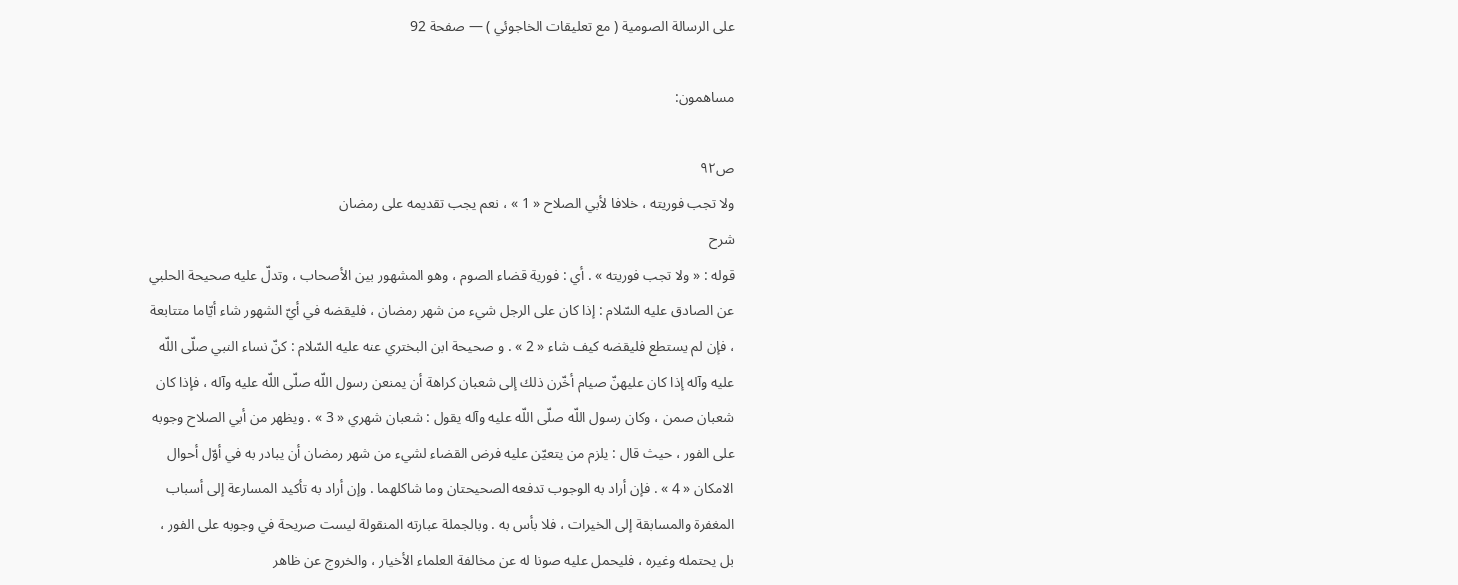على الرسالة الصومية ( مع تعليقات الخاجوئي ) — صفحة 92

مساهمون:

ص٩٢
ولا تجب فوريته ، خلافا لأبي الصلاح « 1 » ، نعم يجب تقديمه على رمضان
شرح
قوله : « ولا تجب فوريته » . أي : فورية قضاء الصوم ، وهو المشهور بين الأصحاب ، وتدلّ عليه صحيحة الحلبي عن الصادق عليه السّلام : إذا كان على الرجل شيء من شهر رمضان ، فليقضه في أيّ الشهور شاء أيّاما متتابعة ، فإن لم يستطع فليقضه كيف شاء « 2 » . و صحيحة ابن البختري عنه عليه السّلام : كنّ نساء النبي صلّى اللّه عليه وآله إذا كان عليهنّ صيام أخّرن ذلك إلى شعبان كراهة أن يمنعن رسول اللّه صلّى اللّه عليه وآله ، فإذا كان شعبان صمن ، وكان رسول اللّه صلّى اللّه عليه وآله يقول : شعبان شهري « 3 » . ويظهر من أبي الصلاح وجوبه على الفور ، حيث قال : يلزم من يتعيّن عليه فرض القضاء لشيء من شهر رمضان أن يبادر به في أوّل أحوال الامكان « 4 » . فإن أراد به الوجوب تدفعه الصحيحتان وما شاكلهما . وإن أراد به تأكيد المسارعة إلى أسباب المغفرة والمسابقة إلى الخيرات ، فلا بأس به . وبالجملة عبارته المنقولة ليست صريحة في وجوبه على الفور ، بل يحتمله وغيره ، فليحمل عليه صونا له عن مخالفة العلماء الأخيار ، والخروج عن ظاهر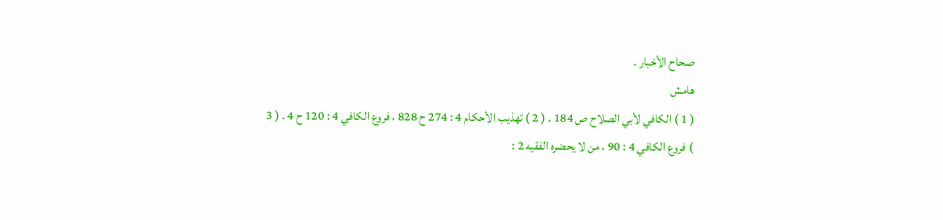صحاح الأخبار .
هامش
( 1 ) الكافي لأبي الصلاح ص 184 . ( 2 ) تهذيب الأحكام 4 : 274 ح 828 ، فروع الكافي 4 : 120 ح 4 . ( 3 ) فروع الكافي 4 : 90 ، من لا يحضره الفقيه 2 :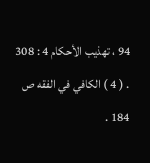94 ، تهذيب الأحكام 4 : 308 . ( 4 ) الكافي في الفقه ص 184 .